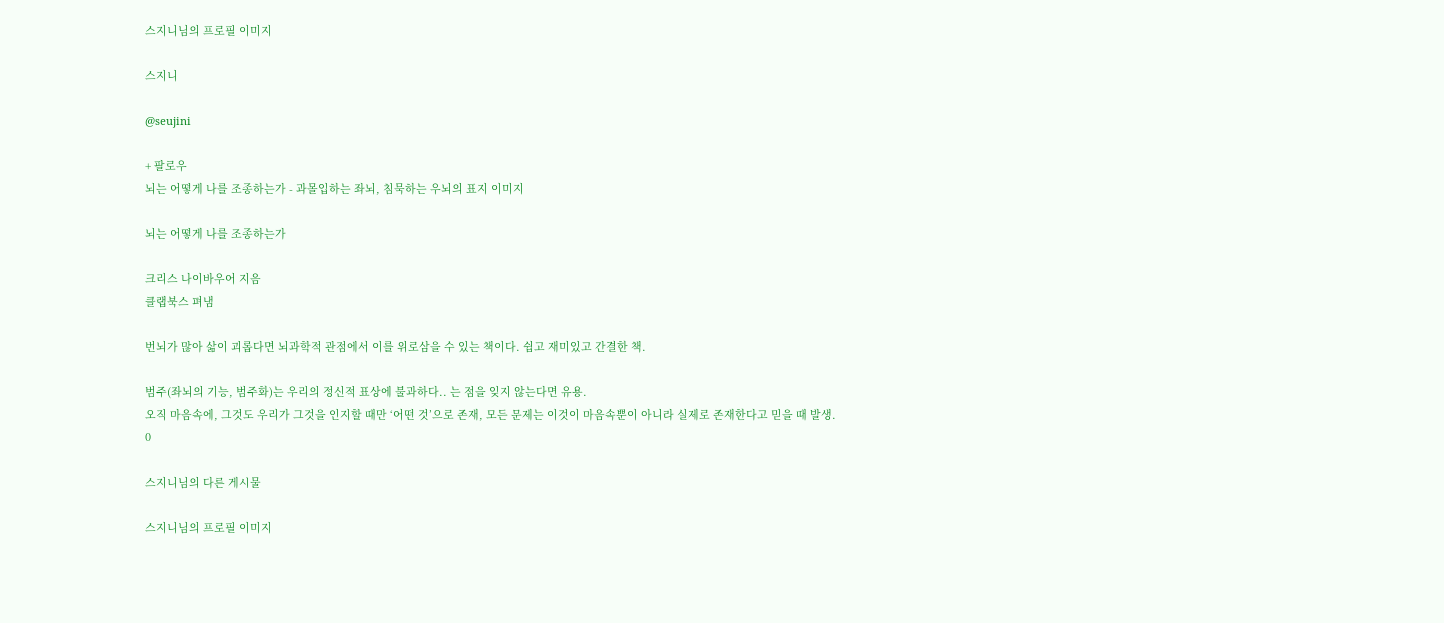스지니님의 프로필 이미지

스지니

@seujini

+ 팔로우
뇌는 어떻게 나를 조종하는가 - 과몰입하는 좌뇌, 침묵하는 우뇌의 표지 이미지

뇌는 어떻게 나를 조종하는가

크리스 나이바우어 지음
클랩북스 펴냄

번뇌가 많아 삶이 괴롭다면 뇌과학적 관점에서 이를 위로삼을 수 있는 책이다. 쉽고 재미있고 간결한 책.

범주(좌뇌의 기능, 범주화)는 우리의 정신적 표상에 불과하다.. 는 점을 잊지 않는다면 유용.
오직 마음속에, 그것도 우리가 그것을 인지할 때만 ‘어떤 것’으로 존재, 모든 문제는 이것이 마음속뿐이 아니라 실제로 존재한다고 믿을 때 발생.
0

스지니님의 다른 게시물

스지니님의 프로필 이미지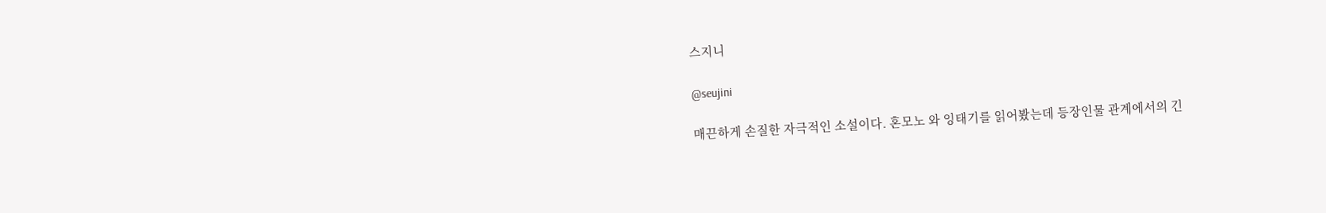스지니

@seujini

매끈하게 손질한 자극적인 소설이다. 혼모노 와 잉태기를 읽어봤는데 등장인물 관계에서의 긴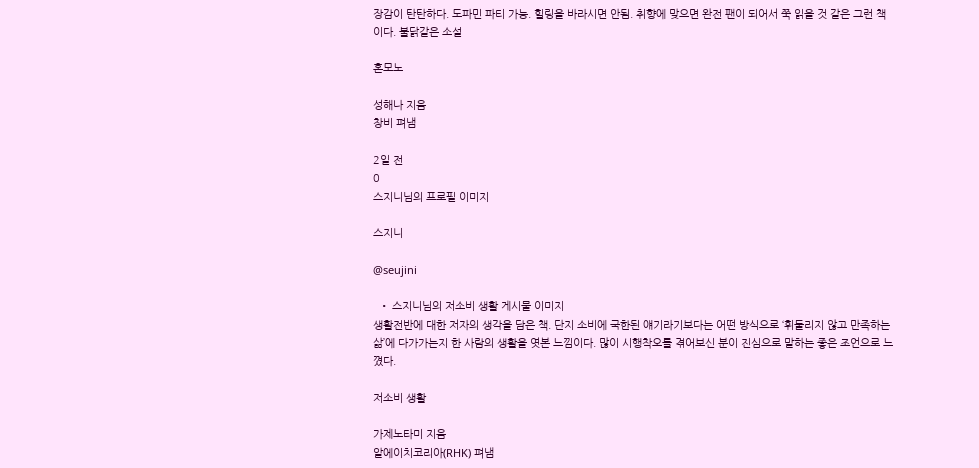장감이 탄탄하다. 도파민 파티 가능. 힐링을 바라시면 안됨. 취향에 맞으면 완전 팬이 되어서 쭉 읽을 것 같은 그런 책이다. 불닭같은 소설

혼모노

성해나 지음
창비 펴냄

2일 전
0
스지니님의 프로필 이미지

스지니

@seujini

  • 스지니님의 저소비 생활 게시물 이미지
생활전반에 대한 저자의 생각을 담은 책. 단지 소비에 국한된 얘기라기보다는 어떤 방식으로 ‘휘둘리지 않고 만족하는 삶’에 다가가는지 한 사람의 생활을 엿본 느낌이다. 많이 시행착오를 겪어보신 분이 진심으로 말하는 좋은 조언으로 느꼈다.

저소비 생활

가제노타미 지음
알에이치코리아(RHK) 펴냄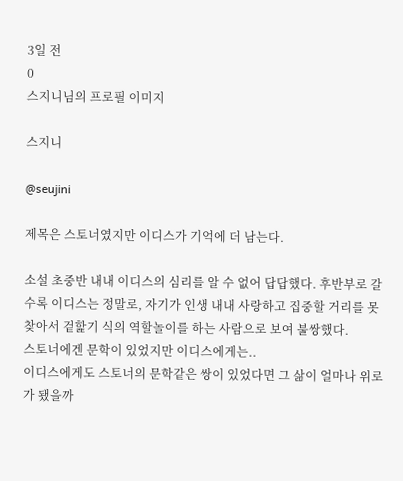3일 전
0
스지니님의 프로필 이미지

스지니

@seujini

제목은 스토너였지만 이디스가 기억에 더 남는다.

소설 초중반 내내 이디스의 심리를 알 수 없어 답답했다. 후반부로 갈수록 이디스는 정말로, 자기가 인생 내내 사랑하고 집중할 거리를 못 찾아서 겉핥기 식의 역할놀이를 하는 사람으로 보여 불쌍했다.
스토너에겐 문학이 있었지만 이디스에게는..
이디스에게도 스토너의 문학같은 쌍이 있었다면 그 삶이 얼마나 위로가 됐을까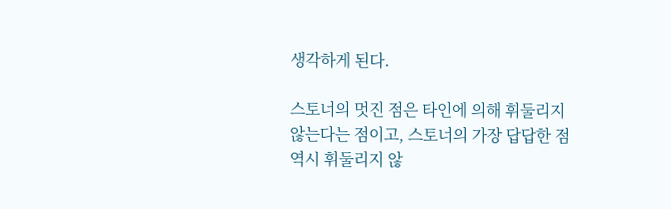생각하게 된다.

스토너의 멋진 점은 타인에 의해 휘둘리지 않는다는 점이고, 스토너의 가장 답답한 점 역시 휘둘리지 않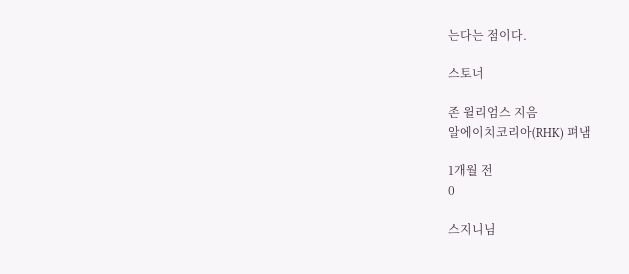는다는 점이다.

스토너

존 윌리엄스 지음
알에이치코리아(RHK) 펴냄

1개월 전
0

스지니님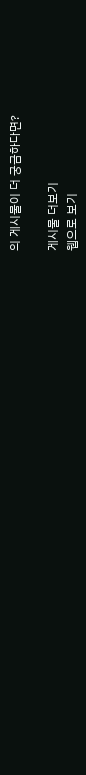의 게시물이 더 궁금하다면?

게시물 더보기
웹으로 보기